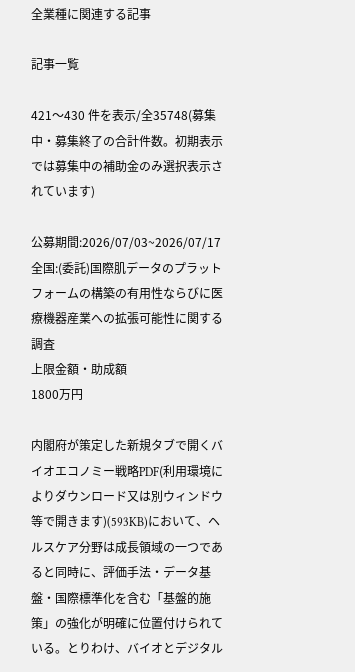全業種に関連する記事

記事一覧

421〜430 件を表示/全35748(募集中・募集終了の合計件数。初期表示では募集中の補助金のみ選択表示されています)

公募期間:2026/07/03~2026/07/17
全国:(委託)国際肌データのプラットフォームの構築の有用性ならびに医療機器産業への拡張可能性に関する調査
上限金額・助成額
1800万円

内閣府が策定した新規タブで開くバイオエコノミー戦略PDF(利用環境によりダウンロード又は別ウィンドウ等で開きます)(593KB)において、ヘルスケア分野は成長領域の一つであると同時に、評価手法・データ基盤・国際標準化を含む「基盤的施策」の強化が明確に位置付けられている。とりわけ、バイオとデジタル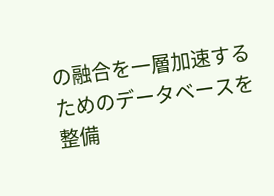の融合を一層加速するためのデータベースを整備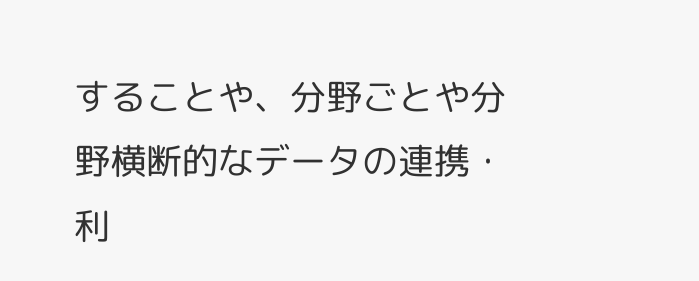することや、分野ごとや分野横断的なデータの連携・利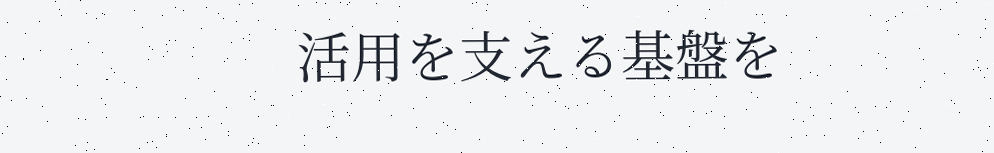活用を支える基盤を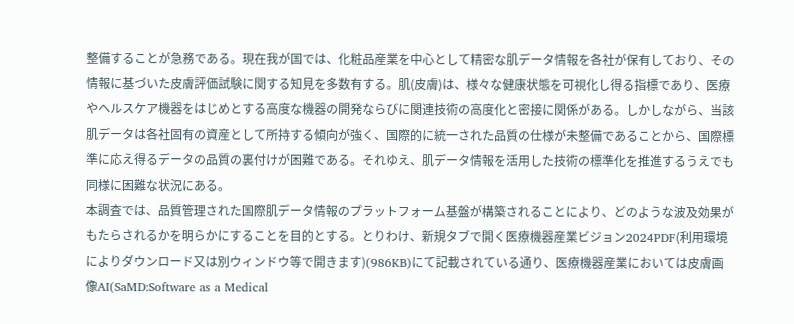整備することが急務である。現在我が国では、化粧品産業を中心として精密な肌データ情報を各社が保有しており、その情報に基づいた皮膚評価試験に関する知見を多数有する。肌(皮膚)は、様々な健康状態を可視化し得る指標であり、医療やヘルスケア機器をはじめとする高度な機器の開発ならびに関連技術の高度化と密接に関係がある。しかしながら、当該肌データは各社固有の資産として所持する傾向が強く、国際的に統一された品質の仕様が未整備であることから、国際標準に応え得るデータの品質の裏付けが困難である。それゆえ、肌データ情報を活用した技術の標準化を推進するうえでも同様に困難な状況にある。
本調査では、品質管理された国際肌データ情報のプラットフォーム基盤が構築されることにより、どのような波及効果がもたらされるかを明らかにすることを目的とする。とりわけ、新規タブで開く医療機器産業ビジョン2024PDF(利用環境によりダウンロード又は別ウィンドウ等で開きます)(986KB)にて記載されている通り、医療機器産業においては皮膚画像AI(SaMD:Software as a Medical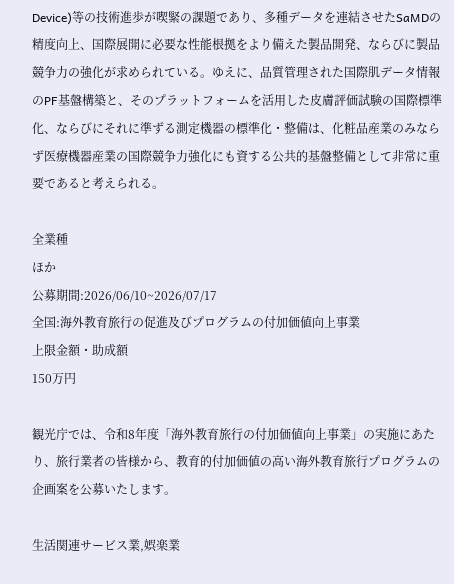Device)等の技術進歩が喫緊の課題であり、多種データを連結させたSaMDの精度向上、国際展開に必要な性能根拠をより備えた製品開発、ならびに製品競争力の強化が求められている。ゆえに、品質管理された国際肌データ情報のPF基盤構築と、そのプラットフォームを活用した皮膚評価試験の国際標準化、ならびにそれに準ずる測定機器の標準化・整備は、化粧品産業のみならず医療機器産業の国際競争力強化にも資する公共的基盤整備として非常に重要であると考えられる。

全業種
ほか
公募期間:2026/06/10~2026/07/17
全国:海外教育旅行の促進及びプログラムの付加価値向上事業
上限金額・助成額
150万円

観光庁では、令和8年度「海外教育旅行の付加価値向上事業」の実施にあたり、旅行業者の皆様から、教育的付加価値の高い海外教育旅行プログラムの企画案を公募いたします。

生活関連サービス業,娯楽業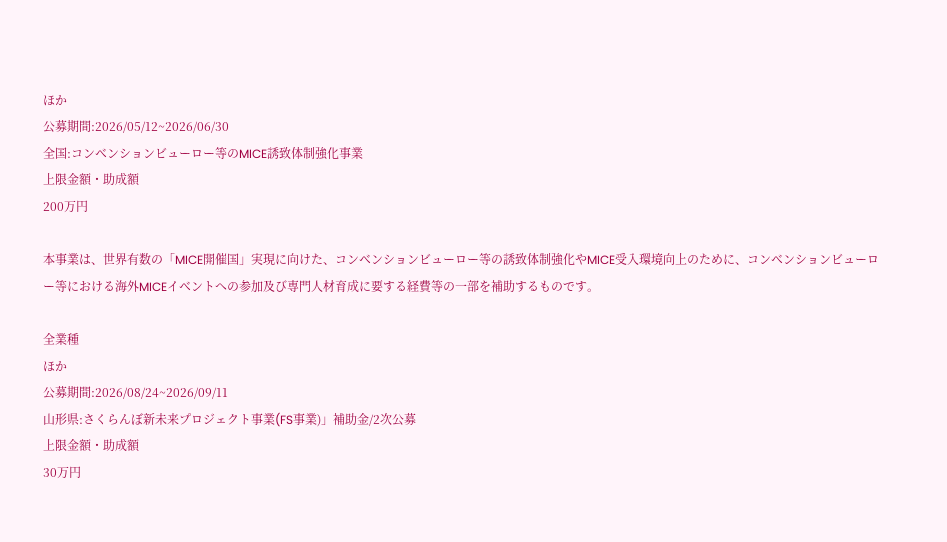ほか
公募期間:2026/05/12~2026/06/30
全国:コンベンションビューロー等のMICE誘致体制強化事業
上限金額・助成額
200万円

本事業は、世界有数の「MICE開催国」実現に向けた、コンベンションビューロー等の誘致体制強化やMICE受入環境向上のために、コンベンションビューロー等における海外MICEイベントへの参加及び専門人材育成に要する経費等の一部を補助するものです。

全業種
ほか
公募期間:2026/08/24~2026/09/11
山形県:さくらんぼ新未来プロジェクト事業(FS事業)」補助金/2次公募
上限金額・助成額
30万円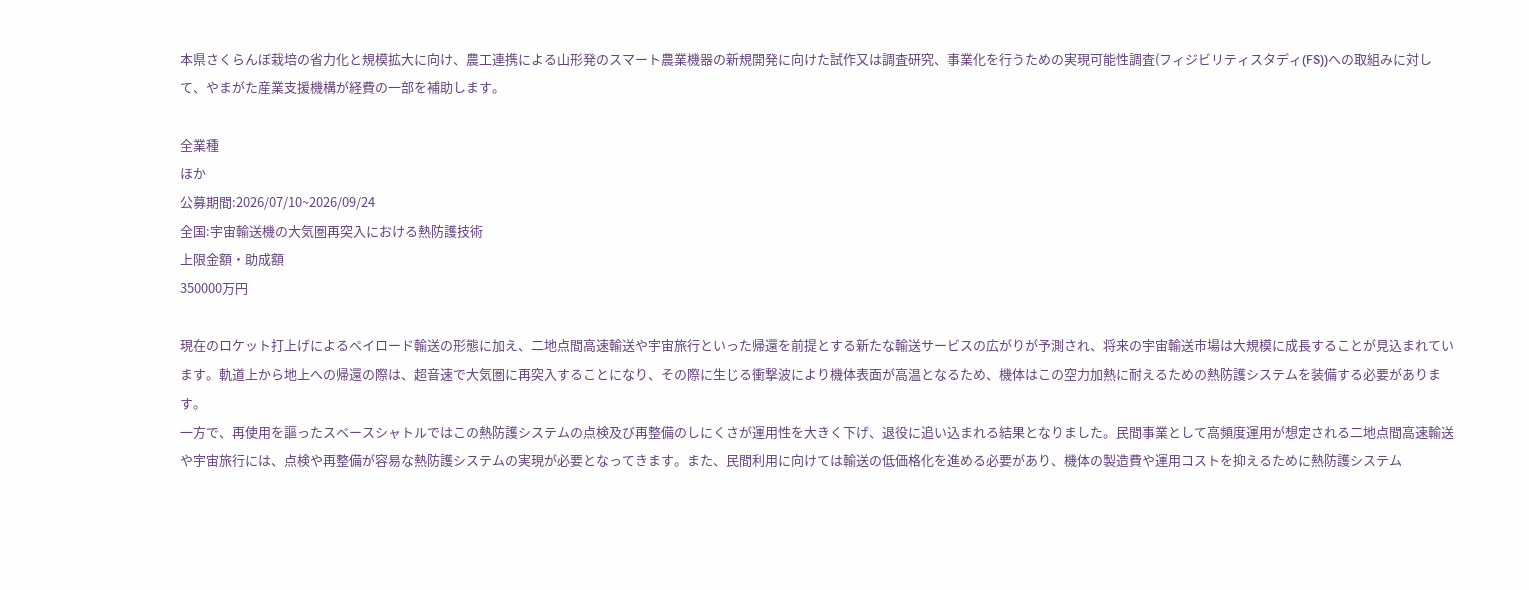本県さくらんぼ栽培の省力化と規模拡大に向け、農工連携による山形発のスマート農業機器の新規開発に向けた試作又は調査研究、事業化を行うための実現可能性調査(フィジビリティスタディ(FS))への取組みに対して、やまがた産業支援機構が経費の一部を補助します。

全業種
ほか
公募期間:2026/07/10~2026/09/24
全国:宇宙輸送機の大気圏再突入における熱防護技術
上限金額・助成額
350000万円

現在のロケット打上げによるペイロード輸送の形態に加え、二地点間高速輸送や宇宙旅行といった帰還を前提とする新たな輸送サービスの広がりが予測され、将来の宇宙輸送市場は大規模に成長することが見込まれています。軌道上から地上への帰還の際は、超音速で大気圏に再突入することになり、その際に生じる衝撃波により機体表面が高温となるため、機体はこの空力加熱に耐えるための熱防護システムを装備する必要があります。
一方で、再使用を謳ったスペースシャトルではこの熱防護システムの点検及び再整備のしにくさが運用性を大きく下げ、退役に追い込まれる結果となりました。民間事業として高頻度運用が想定される二地点間高速輸送や宇宙旅行には、点検や再整備が容易な熱防護システムの実現が必要となってきます。また、民間利用に向けては輸送の低価格化を進める必要があり、機体の製造費や運用コストを抑えるために熱防護システム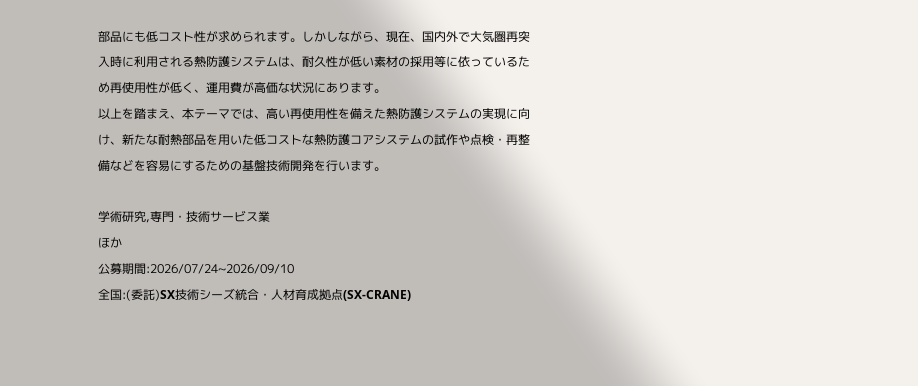部品にも低コスト性が求められます。しかしながら、現在、国内外で大気圏再突入時に利用される熱防護システムは、耐久性が低い素材の採用等に依っているため再使用性が低く、運用費が高価な状況にあります。
以上を踏まえ、本テーマでは、高い再使用性を備えた熱防護システムの実現に向け、新たな耐熱部品を用いた低コストな熱防護コアシステムの試作や点検・再整備などを容易にするための基盤技術開発を行います。

学術研究,専門・技術サービス業
ほか
公募期間:2026/07/24~2026/09/10
全国:(委託)SX技術シーズ統合・人材育成拠点(SX-CRANE)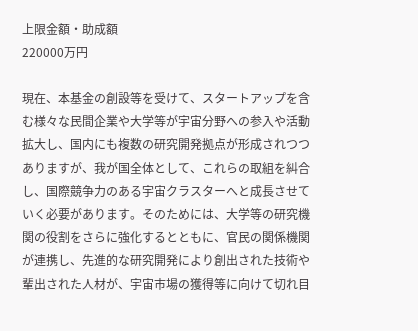上限金額・助成額
220000万円

現在、本基金の創設等を受けて、スタートアップを含む様々な民間企業や大学等が宇宙分野への参入や活動拡大し、国内にも複数の研究開発拠点が形成されつつありますが、我が国全体として、これらの取組を糾合し、国際競争力のある宇宙クラスターへと成長させていく必要があります。そのためには、大学等の研究機関の役割をさらに強化するとともに、官民の関係機関が連携し、先進的な研究開発により創出された技術や輩出された人材が、宇宙市場の獲得等に向けて切れ目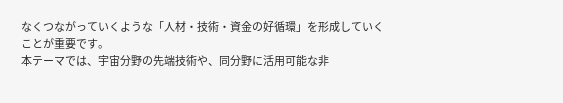なくつながっていくような「人材・技術・資金の好循環」を形成していくことが重要です。
本テーマでは、宇宙分野の先端技術や、同分野に活用可能な非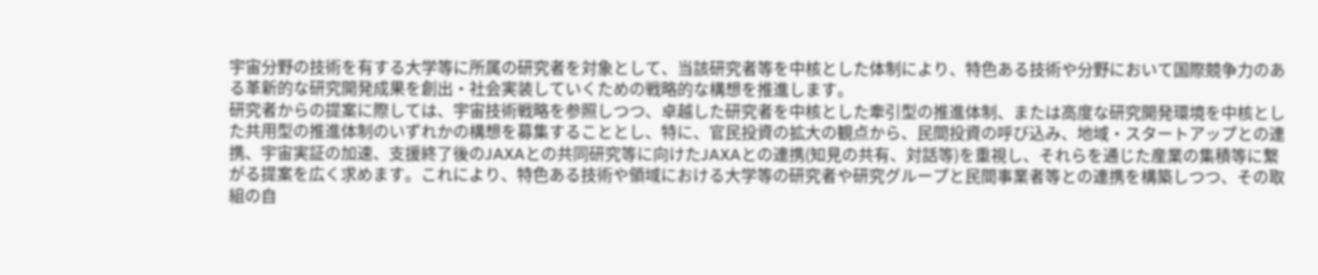宇宙分野の技術を有する大学等に所属の研究者を対象として、当該研究者等を中核とした体制により、特色ある技術や分野において国際競争力のある革新的な研究開発成果を創出・社会実装していくための戦略的な構想を推進します。
研究者からの提案に際しては、宇宙技術戦略を参照しつつ、卓越した研究者を中核とした牽引型の推進体制、または高度な研究開発環境を中核とした共用型の推進体制のいずれかの構想を募集することとし、特に、官民投資の拡大の観点から、民間投資の呼び込み、地域・スタートアップとの連携、宇宙実証の加速、支援終了後のJAXAとの共同研究等に向けたJAXAとの連携(知見の共有、対話等)を重視し、それらを通じた産業の集積等に繋がる提案を広く求めます。これにより、特色ある技術や領域における大学等の研究者や研究グループと民間事業者等との連携を構築しつつ、その取組の自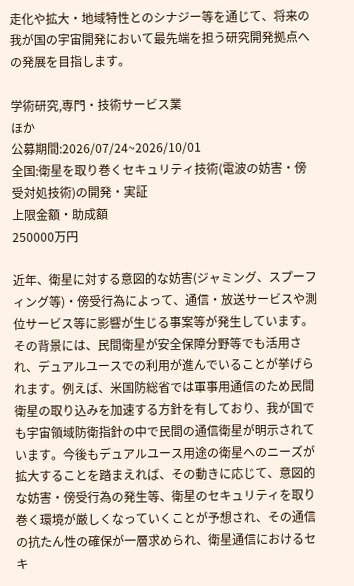走化や拡大・地域特性とのシナジー等を通じて、将来の我が国の宇宙開発において最先端を担う研究開発拠点への発展を目指します。

学術研究,専門・技術サービス業
ほか
公募期間:2026/07/24~2026/10/01
全国:衛星を取り巻くセキュリティ技術(電波の妨害・傍受対処技術)の開発・実証
上限金額・助成額
250000万円

近年、衛星に対する意図的な妨害(ジャミング、スプーフィング等)・傍受行為によって、通信・放送サービスや測位サービス等に影響が生じる事案等が発生しています。その背景には、民間衛星が安全保障分野等でも活用され、デュアルユースでの利用が進んでいることが挙げられます。例えば、米国防総省では軍事用通信のため民間衛星の取り込みを加速する方針を有しており、我が国でも宇宙領域防衛指針の中で民間の通信衛星が明示されています。今後もデュアルユース用途の衛星へのニーズが拡大することを踏まえれば、その動きに応じて、意図的な妨害・傍受行為の発生等、衛星のセキュリティを取り巻く環境が厳しくなっていくことが予想され、その通信の抗たん性の確保が一層求められ、衛星通信におけるセキ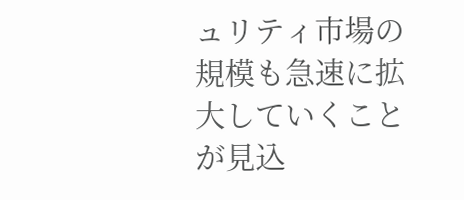ュリティ市場の規模も急速に拡大していくことが見込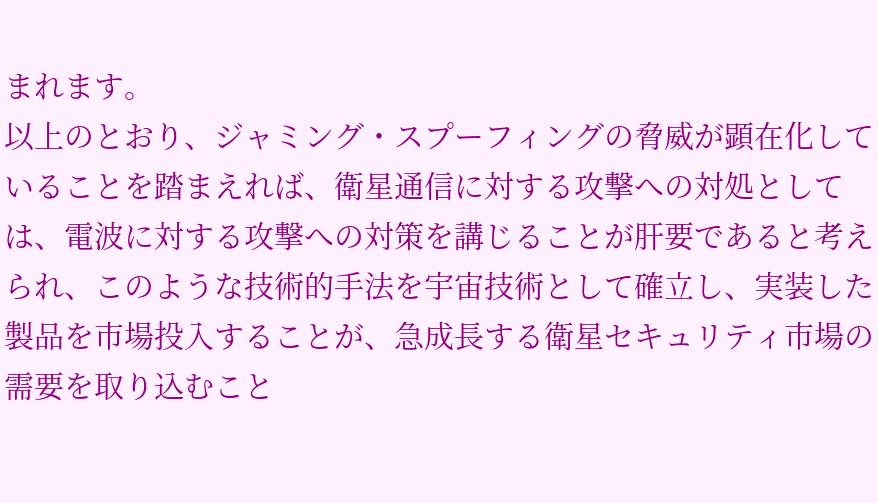まれます。
以上のとおり、ジャミング・スプーフィングの脅威が顕在化していることを踏まえれば、衛星通信に対する攻撃への対処としては、電波に対する攻撃への対策を講じることが肝要であると考えられ、このような技術的手法を宇宙技術として確立し、実装した製品を市場投入することが、急成長する衛星セキュリティ市場の需要を取り込むこと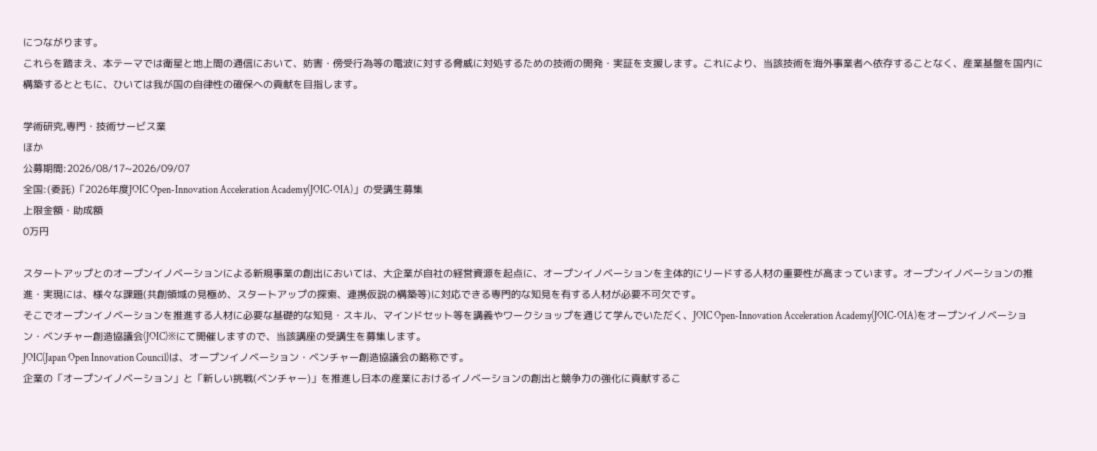につながります。
これらを踏まえ、本テーマでは衛星と地上間の通信において、妨害・傍受行為等の電波に対する脅威に対処するための技術の開発・実証を支援します。これにより、当該技術を海外事業者へ依存することなく、産業基盤を国内に構築するとともに、ひいては我が国の自律性の確保への貢献を目指します。

学術研究,専門・技術サービス業
ほか
公募期間:2026/08/17~2026/09/07
全国:(委託)「2026年度JOIC Open-Innovation Acceleration Academy(JOIC-OIA)」の受講生募集
上限金額・助成額
0万円

スタートアップとのオープンイノベーションによる新規事業の創出においては、大企業が自社の経営資源を起点に、オープンイノベーションを主体的にリードする人材の重要性が高まっています。オープンイノベーションの推進・実現には、様々な課題(共創領域の見極め、スタートアップの探索、連携仮説の構築等)に対応できる専門的な知見を有する人材が必要不可欠です。
そこでオープンイノベーションを推進する人材に必要な基礎的な知見・スキル、マインドセット等を講義やワークショップを通じて学んでいただく、JOIC Open-Innovation Acceleration Academy(JOIC-OIA)をオープンイノベーション・ベンチャー創造協議会(JOIC)※にて開催しますので、当該講座の受講生を募集します。
JOIC(Japan Open Innovation Council)は、オープンイノベーション・ベンチャー創造協議会の略称です。
企業の「オープンイノベーション」と「新しい挑戦(ベンチャー)」を推進し日本の産業におけるイノベーションの創出と競争力の強化に貢献するこ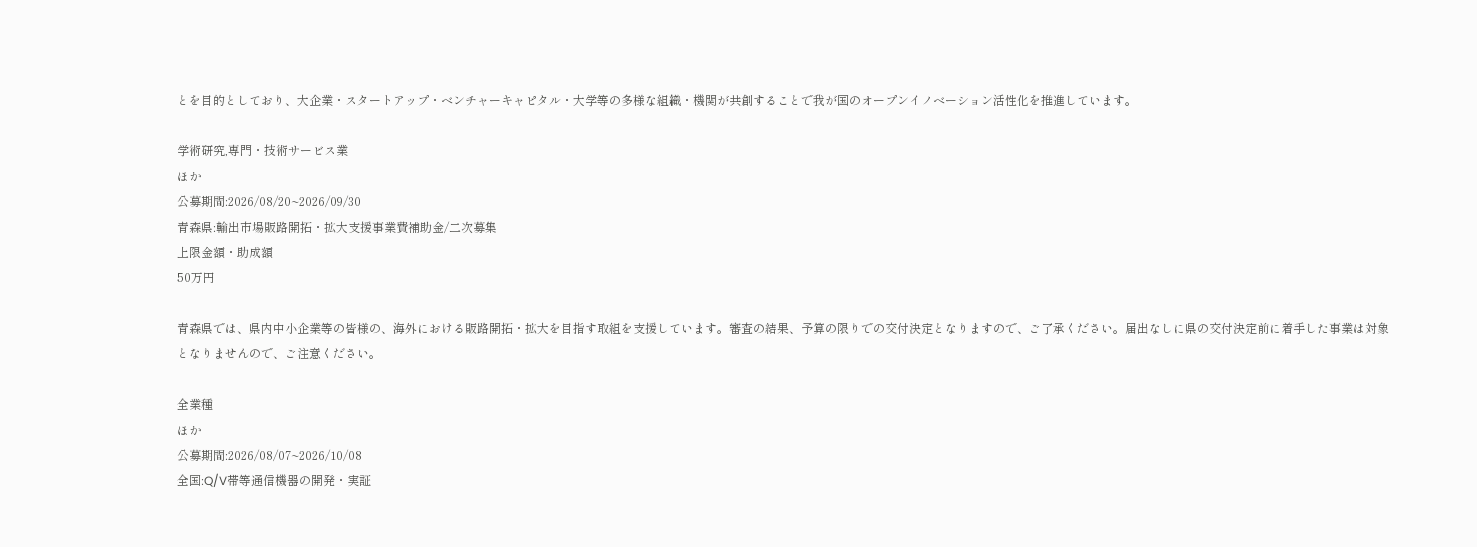とを目的としており、大企業・スタートアップ・ベンチャーキャピタル・大学等の多様な組織・機関が共創することで我が国のオープンイノベーション活性化を推進しています。

学術研究,専門・技術サービス業
ほか
公募期間:2026/08/20~2026/09/30
青森県:輸出市場販路開拓・拡大支援事業費補助金/二次募集
上限金額・助成額
50万円

青森県では、県内中小企業等の皆様の、海外における販路開拓・拡大を目指す取組を支援しています。審査の結果、予算の限りでの交付決定となりますので、ご了承ください。届出なしに県の交付決定前に着手した事業は対象となりませんので、ご注意ください。

全業種
ほか
公募期間:2026/08/07~2026/10/08
全国:Q/V帯等通信機器の開発・実証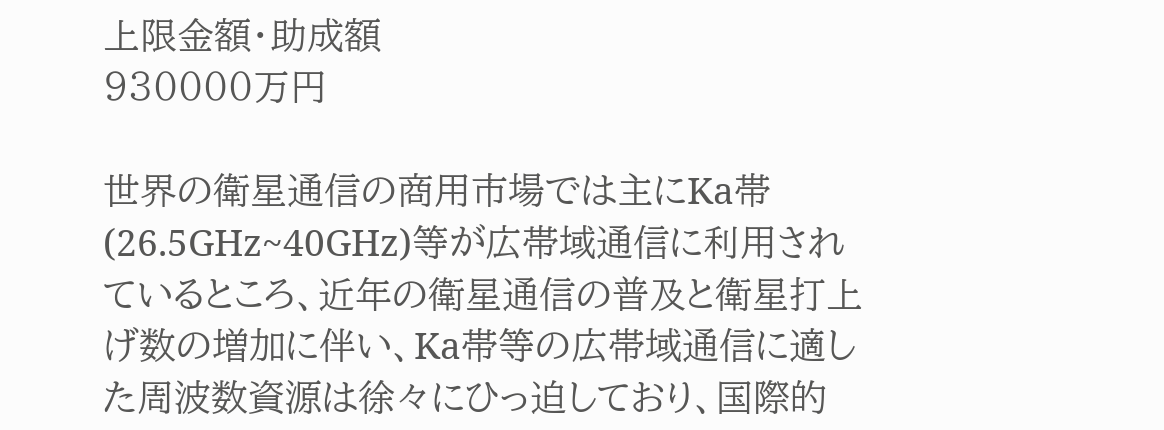上限金額・助成額
930000万円

世界の衛星通信の商用市場では主にKa帯(26.5GHz~40GHz)等が広帯域通信に利用されているところ、近年の衛星通信の普及と衛星打上げ数の増加に伴い、Ka帯等の広帯域通信に適した周波数資源は徐々にひっ迫しており、国際的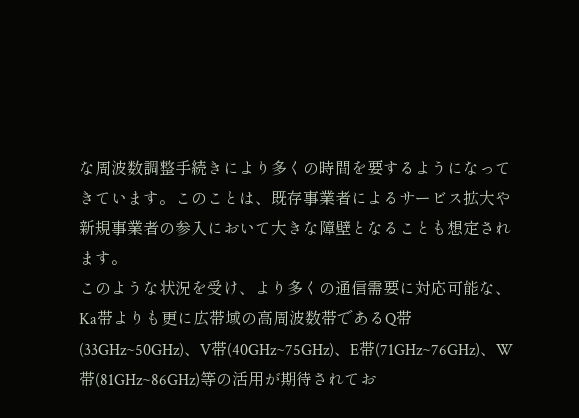な周波数調整手続きにより多くの時間を要するようになってきています。このことは、既存事業者によるサービス拡大や新規事業者の参入において大きな障壁となることも想定されます。
このような状況を受け、より多くの通信需要に対応可能な、Ka帯よりも更に広帯域の高周波数帯であるQ帯(33GHz~50GHz)、V帯(40GHz~75GHz)、E帯(71GHz~76GHz)、W帯(81GHz~86GHz)等の活用が期待されてお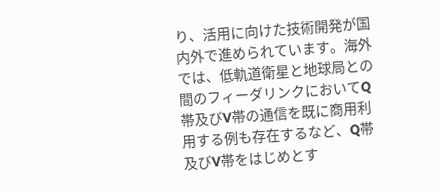り、活用に向けた技術開発が国内外で進められています。海外では、低軌道衛星と地球局との間のフィーダリンクにおいてQ帯及びV帯の通信を既に商用利用する例も存在するなど、Q帯及びV帯をはじめとす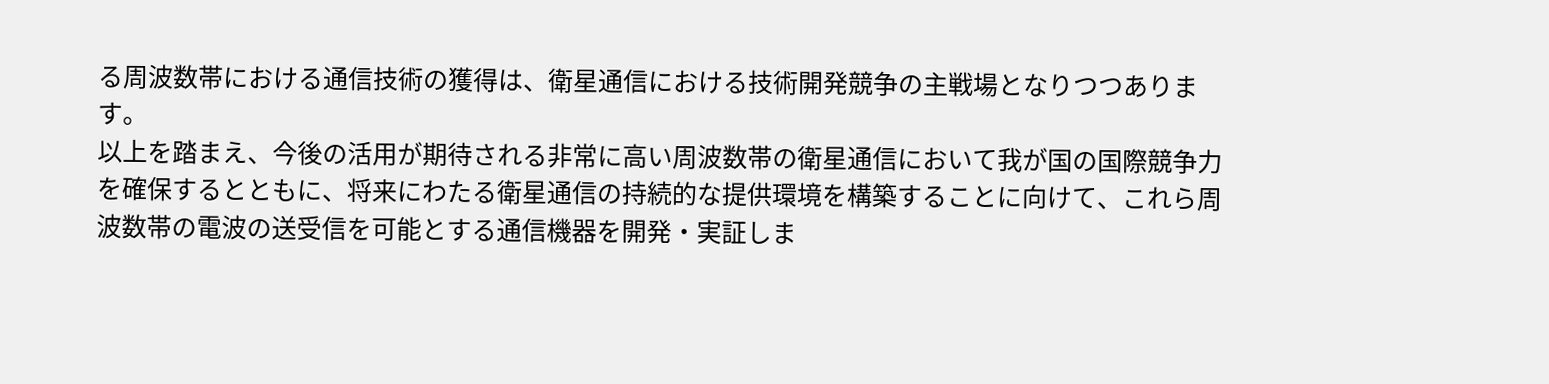る周波数帯における通信技術の獲得は、衛星通信における技術開発競争の主戦場となりつつあります。
以上を踏まえ、今後の活用が期待される非常に高い周波数帯の衛星通信において我が国の国際競争力を確保するとともに、将来にわたる衛星通信の持続的な提供環境を構築することに向けて、これら周波数帯の電波の送受信を可能とする通信機器を開発・実証しま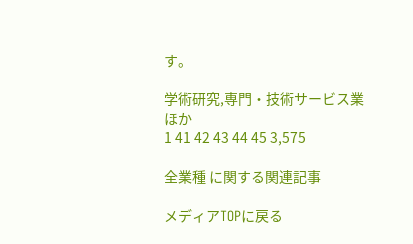す。

学術研究,専門・技術サービス業
ほか
1 41 42 43 44 45 3,575

全業種 に関する関連記事

メディアTOPに戻る